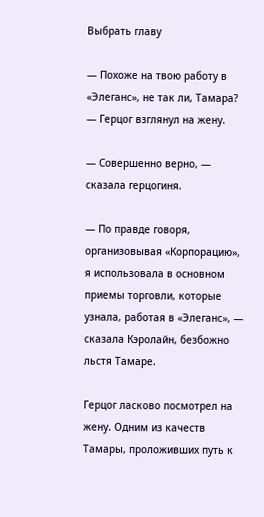Выбрать главу

— Похоже на твою работу в «Элеганс», не так ли, Тамара? — Герцог взглянул на жену.

— Совершенно верно, — сказала герцогиня.

— По правде говоря, организовывая «Корпорацию», я использовала в основном приемы торговли, которые узнала, работая в «Элеганс», — сказала Кэролайн, безбожно льстя Тамаре.

Герцог ласково посмотрел на жену. Одним из качеств Тамары, проложивших путь к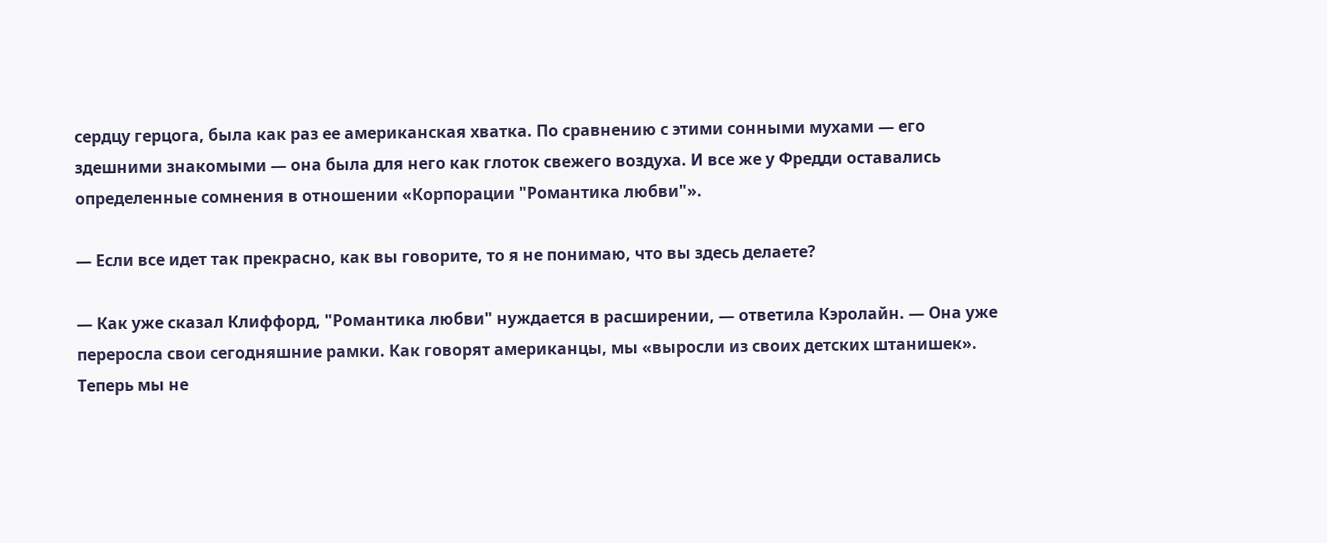сердцу герцога, была как раз ее американская хватка. По сравнению с этими сонными мухами — его здешними знакомыми — она была для него как глоток свежего воздуха. И все же у Фредди оставались определенные сомнения в отношении «Корпорации "Романтика любви"».

— Если все идет так прекрасно, как вы говорите, то я не понимаю, что вы здесь делаете?

— Как уже сказал Клиффорд, "Романтика любви" нуждается в расширении, — ответила Кэролайн. — Она уже переросла свои сегодняшние рамки. Как говорят американцы, мы «выросли из своих детских штанишек». Теперь мы не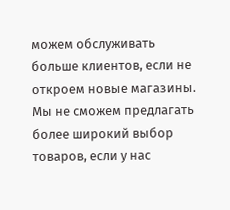можем обслуживать больше клиентов, если не откроем новые магазины. Мы не сможем предлагать более широкий выбор товаров, если у нас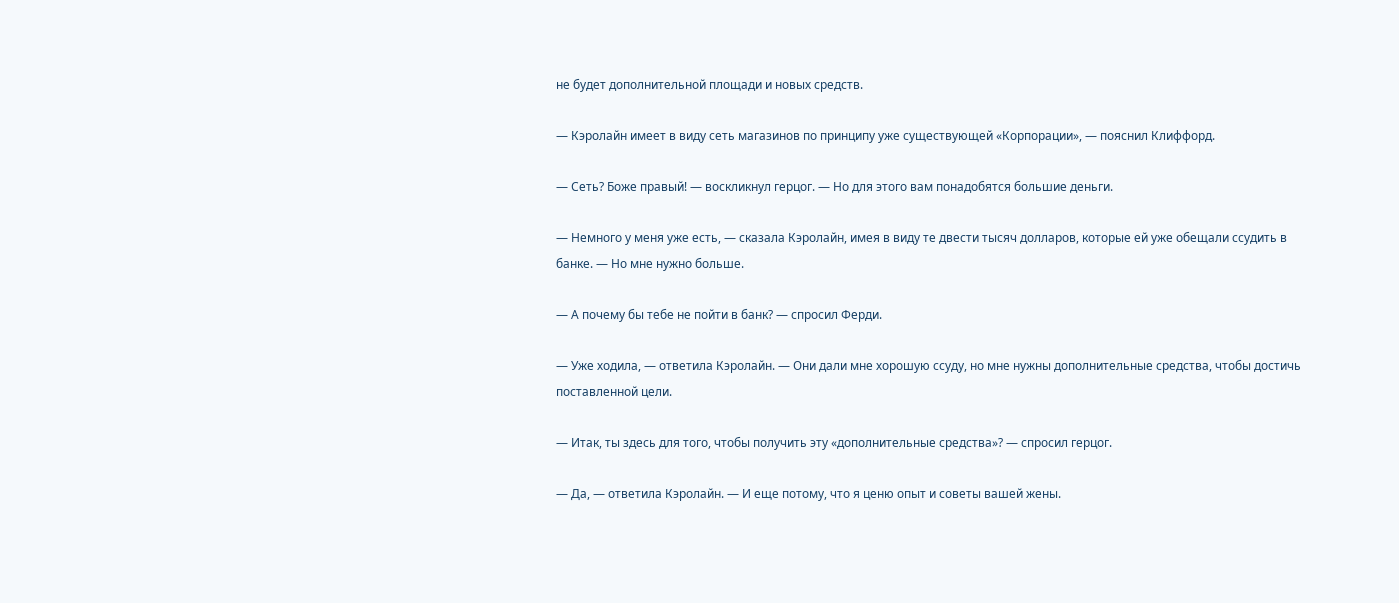не будет дополнительной площади и новых средств.

— Кэролайн имеет в виду сеть магазинов по принципу уже существующей «Корпорации», — пояснил Клиффорд.

— Сеть? Боже правый! — воскликнул герцог. — Но для этого вам понадобятся большие деньги.

— Немного у меня уже есть, — сказала Кэролайн, имея в виду те двести тысяч долларов, которые ей уже обещали ссудить в банке. — Но мне нужно больше.

— А почему бы тебе не пойти в банк? — спросил Ферди.

— Уже ходила, — ответила Кэролайн. — Они дали мне хорошую ссуду, но мне нужны дополнительные средства, чтобы достичь поставленной цели.

— Итак, ты здесь для того, чтобы получить эту «дополнительные средства»? — спросил герцог.

— Да, — ответила Кэролайн. — И еще потому, что я ценю опыт и советы вашей жены.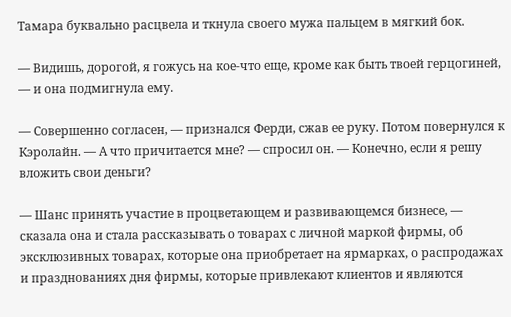Тамара буквально расцвела и ткнула своего мужа пальцем в мягкий бок.

— Видишь, дорогой, я гожусь на кое-что еще, кроме как быть твоей герцогиней, — и она подмигнула ему.

— Совершенно согласен, — признался Ферди, сжав ее руку. Потом повернулся к Кэролайн. — А что причитается мне? — спросил он. — Конечно, если я решу вложить свои деньги?

— Шанс принять участие в процветающем и развивающемся бизнесе, — сказала она и стала рассказывать о товарах с личной маркой фирмы, об эксклюзивных товарах, которые она приобретает на ярмарках, о распродажах и празднованиях дня фирмы, которые привлекают клиентов и являются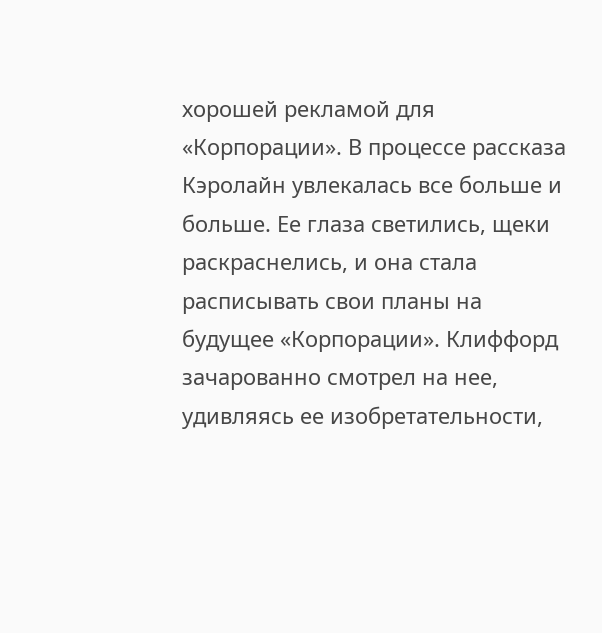хорошей рекламой для «Корпорации». В процессе рассказа Кэролайн увлекалась все больше и больше. Ее глаза светились, щеки раскраснелись, и она стала расписывать свои планы на будущее «Корпорации». Клиффорд зачарованно смотрел на нее, удивляясь ее изобретательности,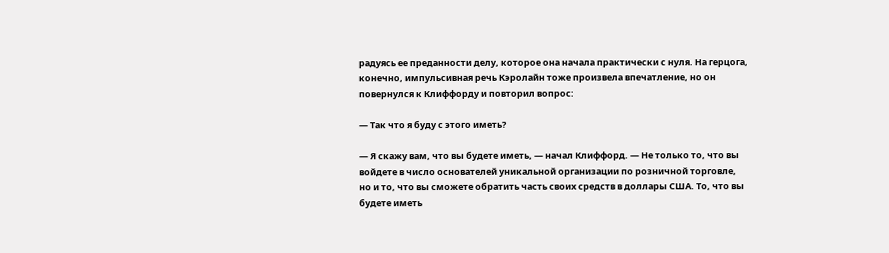радуясь ее преданности делу, которое она начала практически с нуля. На герцога, конечно, импульсивная речь Кэролайн тоже произвела впечатление, но он повернулся к Клиффорду и повторил вопрос:

— Так что я буду с этого иметь?

— Я скажу вам, что вы будете иметь, — начал Клиффорд. — Не только то, что вы войдете в число основателей уникальной организации по розничной торговле, но и то, что вы сможете обратить часть своих средств в доллары США. То, что вы будете иметь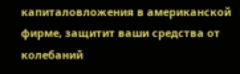капиталовложения в американской фирме, защитит ваши средства от колебаний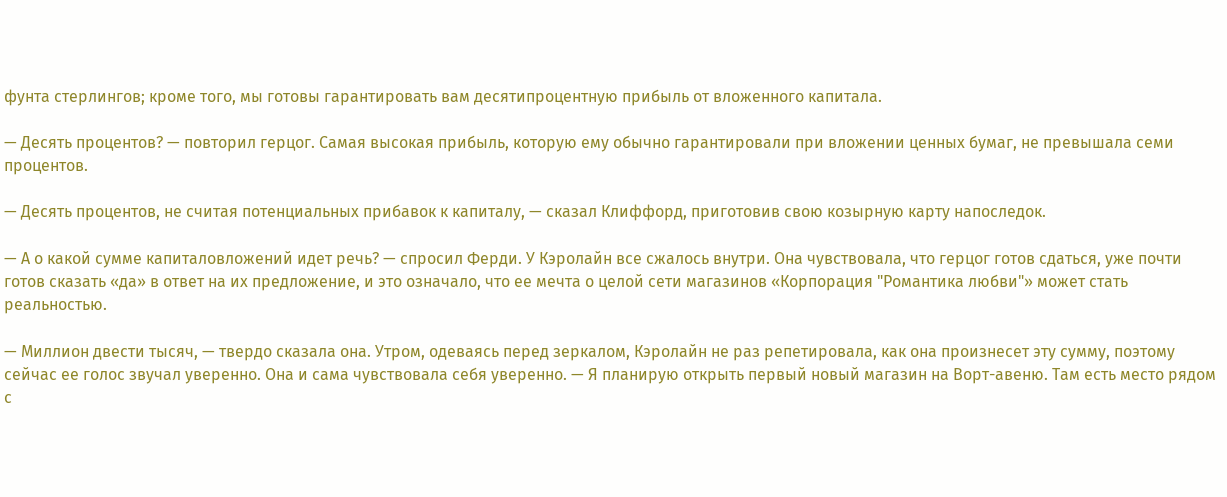фунта стерлингов; кроме того, мы готовы гарантировать вам десятипроцентную прибыль от вложенного капитала.

— Десять процентов? — повторил герцог. Самая высокая прибыль, которую ему обычно гарантировали при вложении ценных бумаг, не превышала семи процентов.

— Десять процентов, не считая потенциальных прибавок к капиталу, — сказал Клиффорд, приготовив свою козырную карту напоследок.

— А о какой сумме капиталовложений идет речь? — спросил Ферди. У Кэролайн все сжалось внутри. Она чувствовала, что герцог готов сдаться, уже почти готов сказать «да» в ответ на их предложение, и это означало, что ее мечта о целой сети магазинов «Корпорация "Романтика любви"» может стать реальностью.

— Миллион двести тысяч, — твердо сказала она. Утром, одеваясь перед зеркалом, Кэролайн не раз репетировала, как она произнесет эту сумму, поэтому сейчас ее голос звучал уверенно. Она и сама чувствовала себя уверенно. — Я планирую открыть первый новый магазин на Ворт-авеню. Там есть место рядом с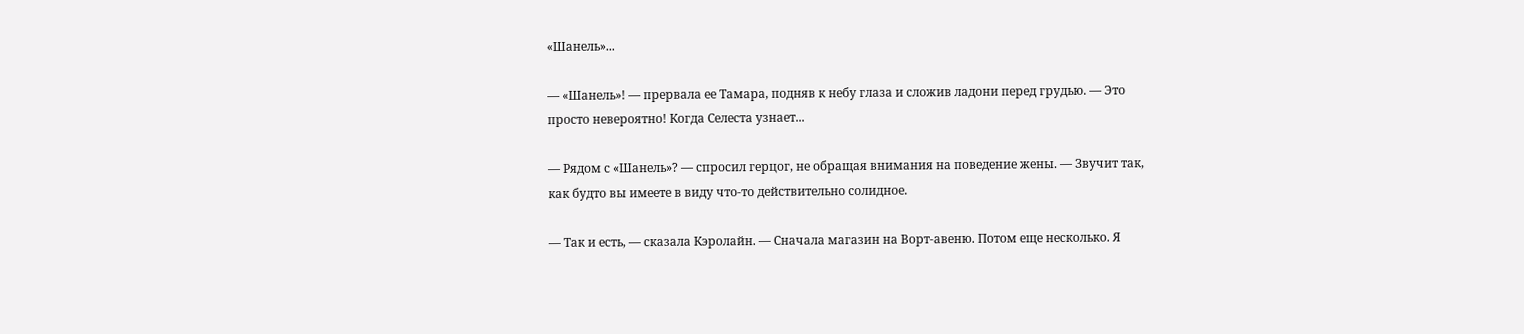«Шанель»...

— «Шанель»! — прервала ее Тамара, подняв к небу глаза и сложив ладони перед грудью. — Это просто невероятно! Когда Селеста узнает...

— Рядом с «Шанель»? — спросил герцог, не обращая внимания на поведение жены. — Звучит так, как будто вы имеете в виду что-то действительно солидное.

— Так и есть, — сказала Кэролайн. — Сначала магазин на Ворт-авеню. Потом еще несколько. Я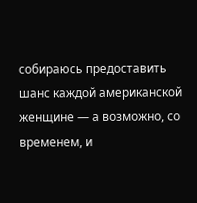собираюсь предоставить шанс каждой американской женщине — а возможно, со временем, и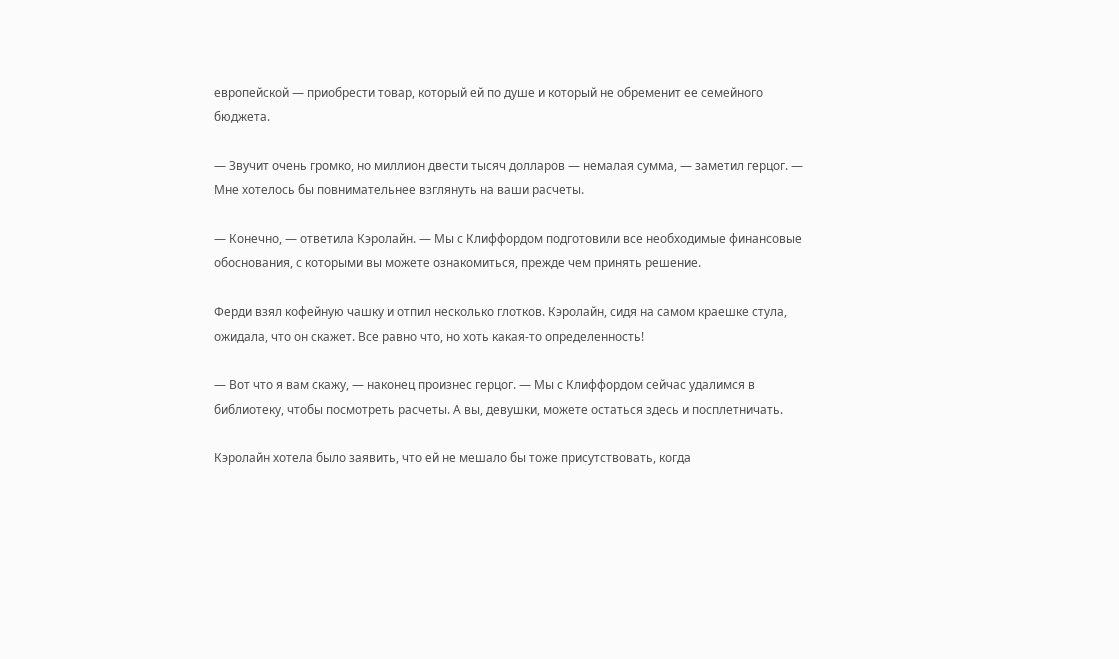европейской — приобрести товар, который ей по душе и который не обременит ее семейного бюджета.

— Звучит очень громко, но миллион двести тысяч долларов — немалая сумма, — заметил герцог. — Мне хотелось бы повнимательнее взглянуть на ваши расчеты.

— Конечно, — ответила Кэролайн. — Мы с Клиффордом подготовили все необходимые финансовые обоснования, с которыми вы можете ознакомиться, прежде чем принять решение.

Ферди взял кофейную чашку и отпил несколько глотков. Кэролайн, сидя на самом краешке стула, ожидала, что он скажет. Все равно что, но хоть какая-то определенность!

— Вот что я вам скажу, — наконец произнес герцог. — Мы с Клиффордом сейчас удалимся в библиотеку, чтобы посмотреть расчеты. А вы, девушки, можете остаться здесь и посплетничать.

Кэролайн хотела было заявить, что ей не мешало бы тоже присутствовать, когда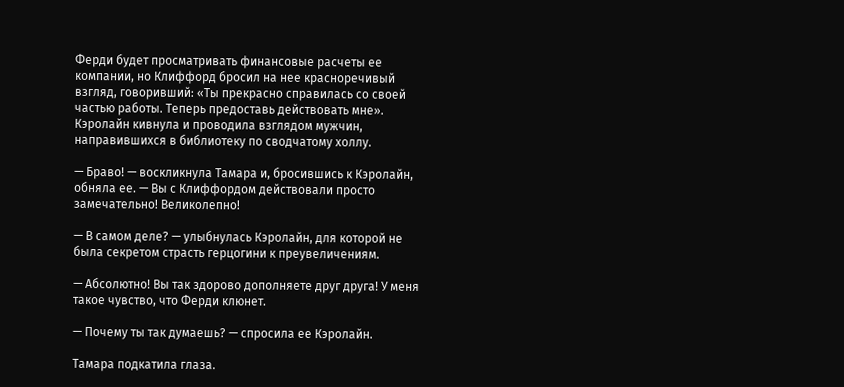Ферди будет просматривать финансовые расчеты ее компании, но Клиффорд бросил на нее красноречивый взгляд, говоривший: «Ты прекрасно справилась со своей частью работы. Теперь предоставь действовать мне». Кэролайн кивнула и проводила взглядом мужчин, направившихся в библиотеку по сводчатому холлу.

— Браво! — воскликнула Тамара и, бросившись к Кэролайн, обняла ее. — Вы с Клиффордом действовали просто замечательно! Великолепно!

— В самом деле? — улыбнулась Кэролайн, для которой не была секретом страсть герцогини к преувеличениям.

— Абсолютно! Вы так здорово дополняете друг друга! У меня такое чувство, что Ферди клюнет.

— Почему ты так думаешь? — спросила ее Кэролайн.

Тамара подкатила глаза.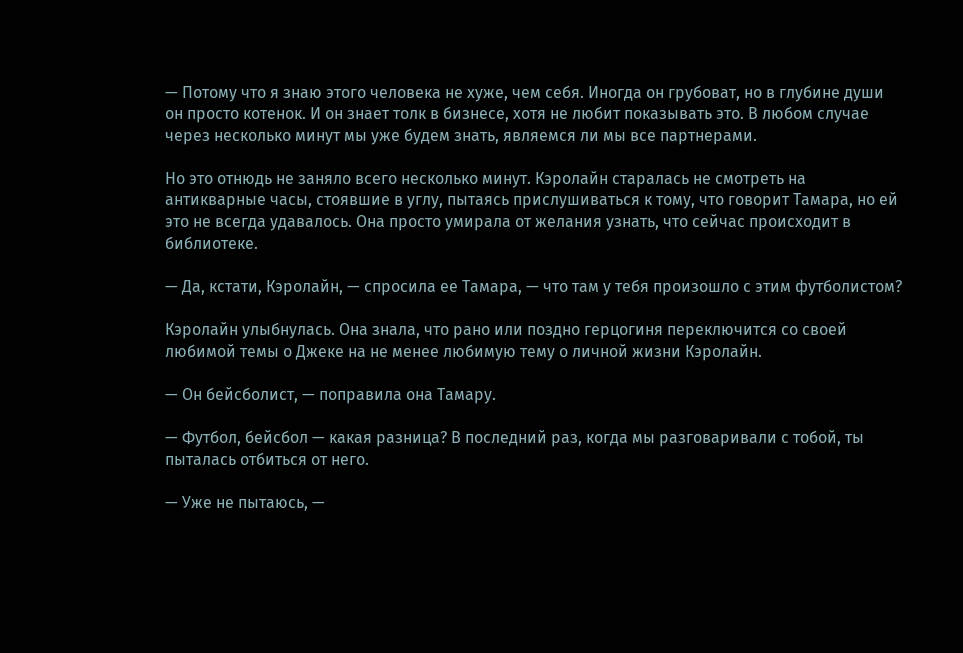— Потому что я знаю этого человека не хуже, чем себя. Иногда он грубоват, но в глубине души он просто котенок. И он знает толк в бизнесе, хотя не любит показывать это. В любом случае через несколько минут мы уже будем знать, являемся ли мы все партнерами.

Но это отнюдь не заняло всего несколько минут. Кэролайн старалась не смотреть на антикварные часы, стоявшие в углу, пытаясь прислушиваться к тому, что говорит Тамара, но ей это не всегда удавалось. Она просто умирала от желания узнать, что сейчас происходит в библиотеке.

— Да, кстати, Кэролайн, — спросила ее Тамара, — что там у тебя произошло с этим футболистом?

Кэролайн улыбнулась. Она знала, что рано или поздно герцогиня переключится со своей любимой темы о Джеке на не менее любимую тему о личной жизни Кэролайн.

— Он бейсболист, — поправила она Тамару.

— Футбол, бейсбол — какая разница? В последний раз, когда мы разговаривали с тобой, ты пыталась отбиться от него.

— Уже не пытаюсь, —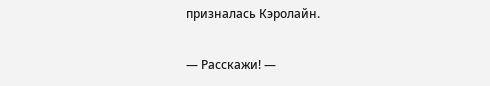призналась Кэролайн.

— Расскажи! —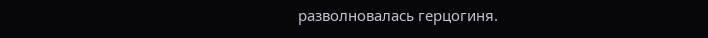разволновалась герцогиня.